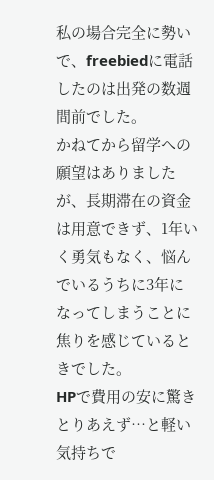私の場合完全に勢いで、freebiedに電話したのは出発の数週間前でした。
かねてから留学への願望はありましたが、長期滞在の資金は用意できず、1年いく勇気もなく、悩んでいるうちに3年になってしまうことに焦りを感じているときでした。
HPで費用の安に驚きとりあえず…と軽い気持ちで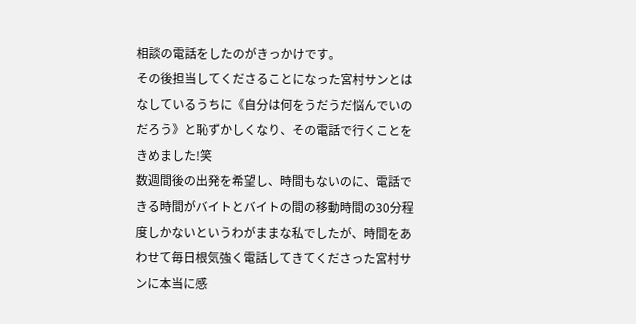相談の電話をしたのがきっかけです。
その後担当してくださることになった宮村サンとはなしているうちに《自分は何をうだうだ悩んでいのだろう》と恥ずかしくなり、その電話で行くことをきめました!笑
数週間後の出発を希望し、時間もないのに、電話できる時間がバイトとバイトの間の移動時間の30分程度しかないというわがままな私でしたが、時間をあわせて毎日根気強く電話してきてくださった宮村サンに本当に感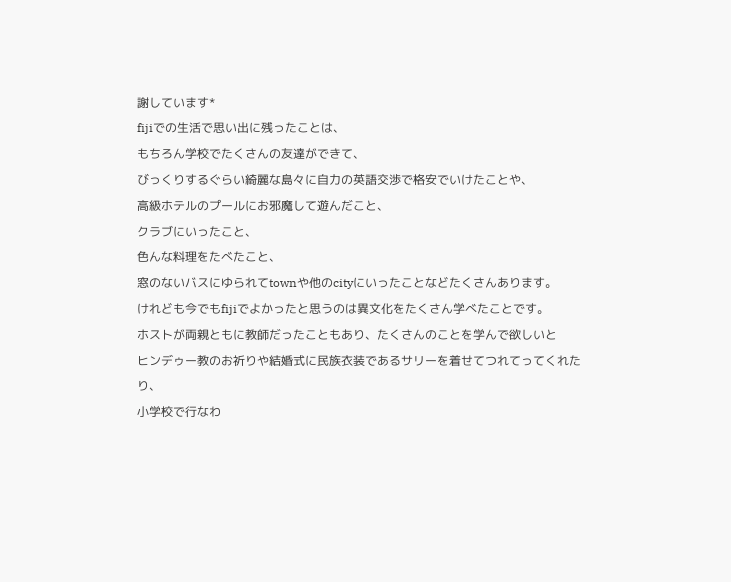謝しています*
fijiでの生活で思い出に残ったことは、
もちろん学校でたくさんの友達ができて、
びっくりするぐらい綺麗な島々に自力の英語交渉で格安でいけたことや、
高級ホテルのプールにお邪魔して遊んだこと、
クラブにいったこと、
色んな料理をたべたこと、
窓のないバスにゆられてtownや他のcityにいったことなどたくさんあります。
けれども今でもfijiでよかったと思うのは異文化をたくさん学べたことです。
ホストが両親ともに教師だったこともあり、たくさんのことを学んで欲しいと
ヒンデゥー教のお祈りや結婚式に民族衣装であるサリーを着せてつれてってくれたり、
小学校で行なわ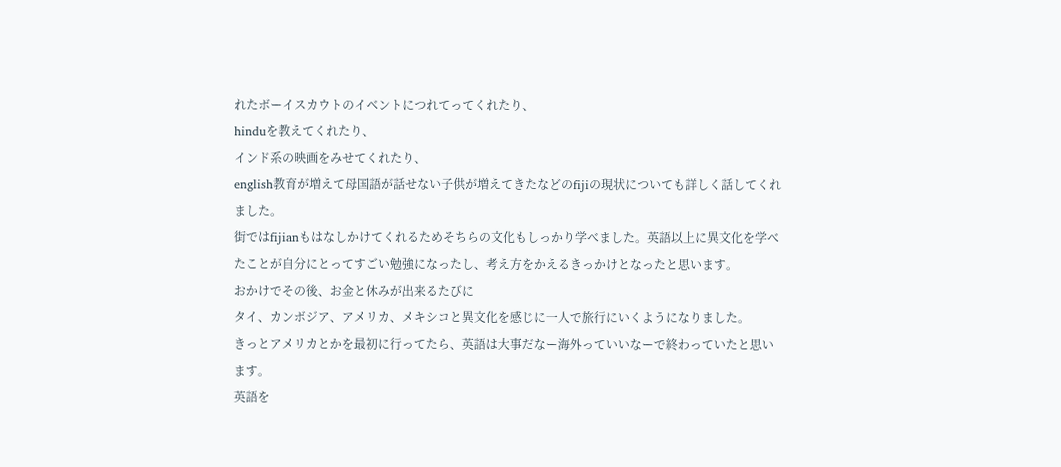れたボーイスカウトのイベントにつれてってくれたり、
hinduを教えてくれたり、
インド系の映画をみせてくれたり、
english教育が増えて母国語が話せない子供が増えてきたなどのfijiの現状についても詳しく話してくれました。
街ではfijianもはなしかけてくれるためそちらの文化もしっかり学べました。英語以上に異文化を学べたことが自分にとってすごい勉強になったし、考え方をかえるきっかけとなったと思います。
おかけでその後、お金と休みが出来るたびに
タイ、カンボジア、アメリカ、メキシコと異文化を感じに一人で旅行にいくようになりました。
きっとアメリカとかを最初に行ってたら、英語は大事だなー海外っていいなーで終わっていたと思います。
英語を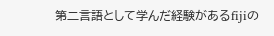第二言語として学んだ経験があるfijiの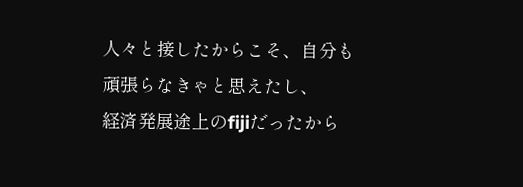人々と接したからこそ、自分も頑張らなきゃと思えたし、
経済発展途上のfijiだったから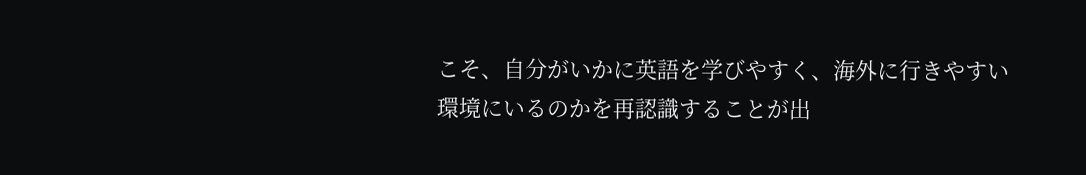こそ、自分がいかに英語を学びやすく、海外に行きやすい環境にいるのかを再認識することが出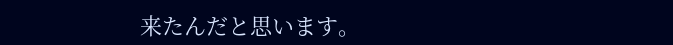来たんだと思います。